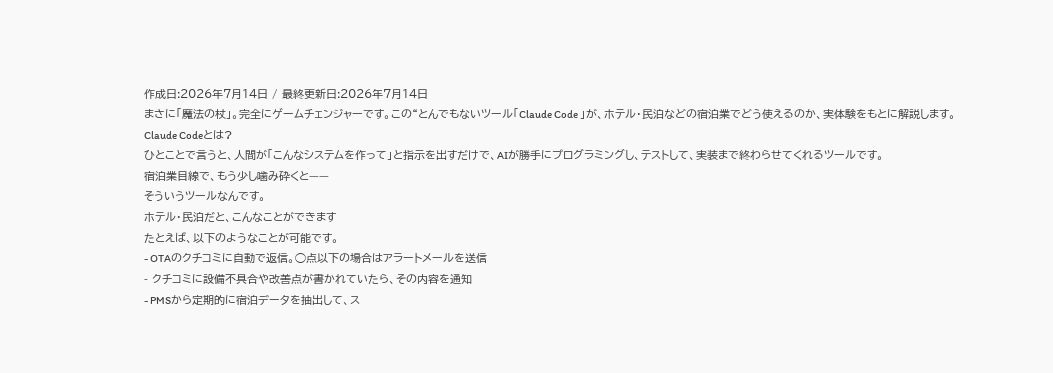作成日:2026年7月14日 / 最終更新日:2026年7月14日
まさに「魔法の杖」。完全にゲームチェンジャーです。この“とんでもないツール「Claude Code 」が、ホテル・民泊などの宿泊業でどう使えるのか、実体験をもとに解説します。
Claude Codeとは?
ひとことで言うと、人間が「こんなシステムを作って」と指示を出すだけで、AIが勝手にプログラミングし、テストして、実装まで終わらせてくれるツールです。
宿泊業目線で、もう少し噛み砕くと——
そういうツールなんです。
ホテル・民泊だと、こんなことができます
たとえば、以下のようなことが可能です。
- OTAのクチコミに自動で返信。◯点以下の場合はアラートメールを送信
- クチコミに設備不具合や改善点が書かれていたら、その内容を通知
- PMSから定期的に宿泊データを抽出して、ス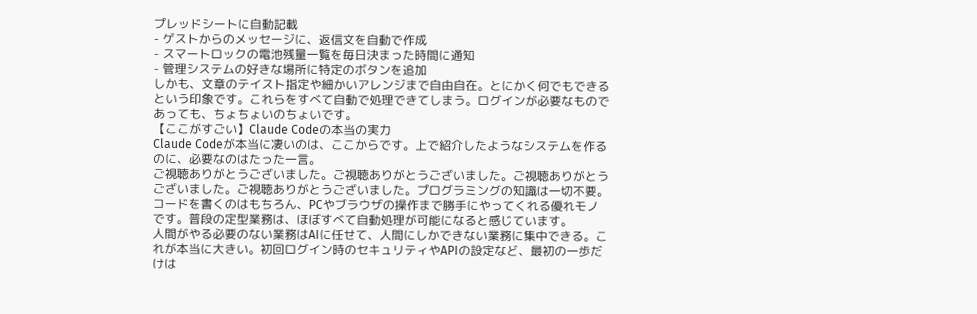プレッドシートに自動記載
- ゲストからのメッセージに、返信文を自動で作成
- スマートロックの電池残量一覧を毎日決まった時間に通知
- 管理システムの好きな場所に特定のボタンを追加
しかも、文章のテイスト指定や細かいアレンジまで自由自在。とにかく何でもできるという印象です。これらをすべて自動で処理できてしまう。ログインが必要なものであっても、ちょちょいのちょいです。
【ここがすごい】Claude Codeの本当の実力
Claude Codeが本当に凄いのは、ここからです。上で紹介したようなシステムを作るのに、必要なのはたった一言。
ご視聴ありがとうございました。ご視聴ありがとうございました。ご視聴ありがとうございました。ご視聴ありがとうございました。プログラミングの知識は一切不要。コードを書くのはもちろん、PCやブラウザの操作まで勝手にやってくれる優れモノです。普段の定型業務は、ほぼすべて自動処理が可能になると感じています。
人間がやる必要のない業務はAIに任せて、人間にしかできない業務に集中できる。これが本当に大きい。初回ログイン時のセキュリティやAPIの設定など、最初の一歩だけは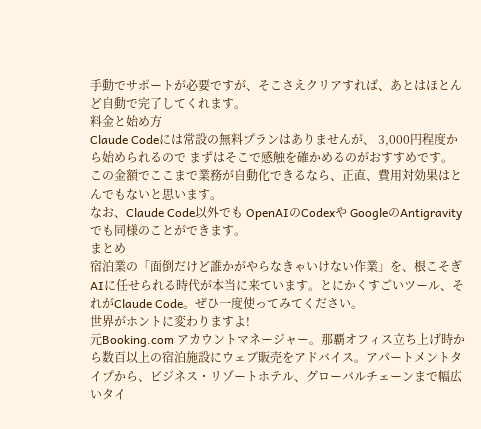手動でサポートが必要ですが、そこさえクリアすれば、あとはほとんど自動で完了してくれます。
料金と始め方
Claude Codeには常設の無料プランはありませんが、 3,000円程度から始められるので まずはそこで感触を確かめるのがおすすめです。
この金額でここまで業務が自動化できるなら、正直、費用対効果はとんでもないと思います。
なお、Claude Code以外でも OpenAIのCodexや GoogleのAntigravityでも同様のことができます。
まとめ
宿泊業の「面倒だけど誰かがやらなきゃいけない作業」を、根こそぎAIに任せられる時代が本当に来ています。とにかくすごいツール、それがClaude Code。ぜひ一度使ってみてください。
世界がホントに変わりますよ!
元Booking.com アカウントマネージャー。那覇オフィス立ち上げ時から数百以上の宿泊施設にウェブ販売をアドバイス。アパートメントタイプから、ビジネス・リゾートホテル、グローバルチェーンまで幅広いタイ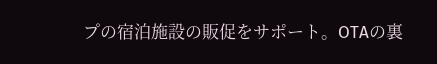プの宿泊施設の販促をサポート。OTAの裏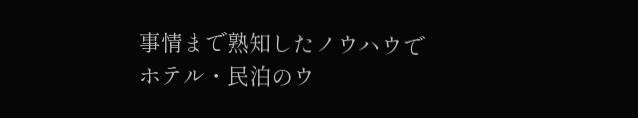事情まで熟知したノウハウでホテル・民泊のウ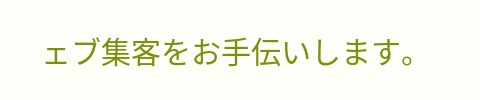ェブ集客をお手伝いします。